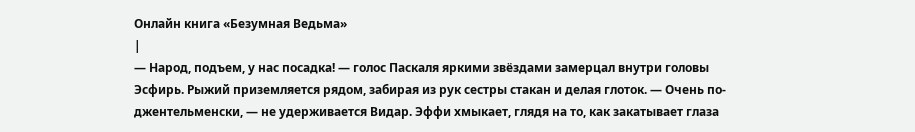Онлайн книга «Безумная Ведьма»
|
— Народ, подъем, у нас посадка! — голос Паскаля яркими звёздами замерцал внутри головы Эсфирь. Рыжий приземляется рядом, забирая из рук сестры стакан и делая глоток. — Очень по-джентельменски, — не удерживается Видар. Эффи хмыкает, глядя на то, как закатывает глаза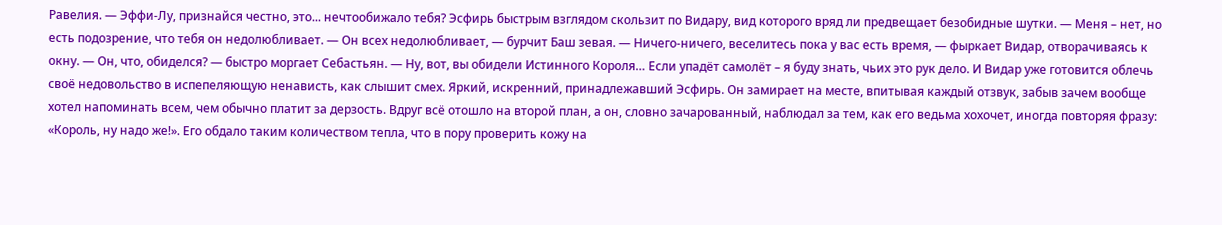Равелия. — Эффи-Лу, признайся честно, это... нечтообижало тебя? Эсфирь быстрым взглядом скользит по Видару, вид которого вряд ли предвещает безобидные шутки. — Меня – нет, но есть подозрение, что тебя он недолюбливает. — Он всех недолюбливает, — бурчит Баш зевая. — Ничего-ничего, веселитесь пока у вас есть время, — фыркает Видар, отворачиваясь к окну. — Он, что, обиделся? — быстро моргает Себастьян. — Ну, вот, вы обидели Истинного Короля… Если упадёт самолёт – я буду знать, чьих это рук дело. И Видар уже готовится облечь своё недовольство в испепеляющую ненависть, как слышит смех. Яркий, искренний, принадлежавший Эсфирь. Он замирает на месте, впитывая каждый отзвук, забыв зачем вообще хотел напоминать всем, чем обычно платит за дерзость. Вдруг всё отошло на второй план, а он, словно зачарованный, наблюдал за тем, как его ведьма хохочет, иногда повторяя фразу: «Король, ну надо же!». Его обдало таким количеством тепла, что в пору проверить кожу на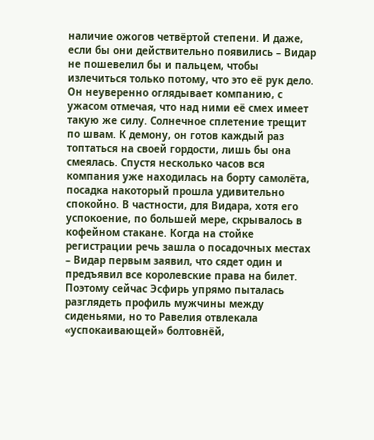наличие ожогов четвёртой степени. И даже, если бы они действительно появились – Видар не пошевелил бы и пальцем, чтобы излечиться только потому, что это её рук дело. Он неуверенно оглядывает компанию, с ужасом отмечая, что над ними её смех имеет такую же силу. Солнечное сплетение трещит по швам. К демону, он готов каждый раз топтаться на своей гордости, лишь бы она смеялась. Спустя несколько часов вся компания уже находилась на борту самолёта, посадка накоторый прошла удивительно спокойно. В частности, для Видара, хотя его успокоение, по большей мере, скрывалось в кофейном стакане. Когда на стойке регистрации речь зашла о посадочных местах – Видар первым заявил, что сядет один и предъявил все королевские права на билет. Поэтому сейчас Эсфирь упрямо пыталась разглядеть профиль мужчины между сиденьями, но то Равелия отвлекала «успокаивающей» болтовнёй,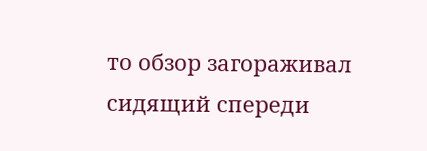то обзор загораживал сидящий спереди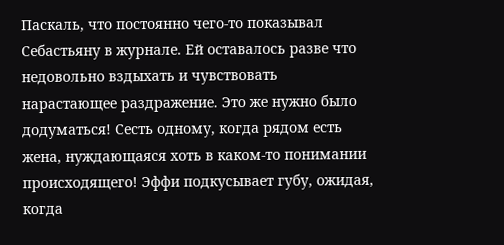Паскаль, что постоянно чего-то показывал Себастьяну в журнале. Ей оставалось разве что недовольно вздыхать и чувствовать нарастающее раздражение. Это же нужно было додуматься! Сесть одному, когда рядом есть жена, нуждающаяся хоть в каком-то понимании происходящего! Эффи подкусывает губу, ожидая, когда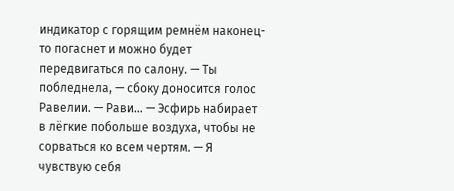индикатор с горящим ремнём наконец-то погаснет и можно будет передвигаться по салону. — Ты побледнела, — сбоку доносится голос Равелии. — Рави… — Эсфирь набирает в лёгкие побольше воздуха, чтобы не сорваться ко всем чертям. — Я чувствую себя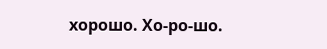хорошо. Хо-ро-шо.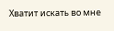Хватит искать во мне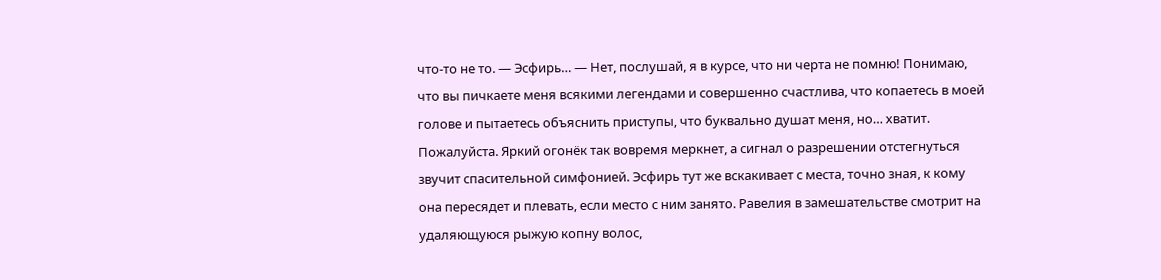что-то не то. — Эсфирь… — Нет, послушай, я в курсе, что ни черта не помню! Понимаю, что вы пичкаете меня всякими легендами и совершенно счастлива, что копаетесь в моей голове и пытаетесь объяснить приступы, что буквально душат меня, но… хватит. Пожалуйста. Яркий огонёк так вовремя меркнет, а сигнал о разрешении отстегнуться звучит спасительной симфонией. Эсфирь тут же вскакивает с места, точно зная, к кому она пересядет и плевать, если место с ним занято. Равелия в замешательстве смотрит на удаляющуюся рыжую копну волос,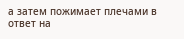а затем пожимает плечами в ответ на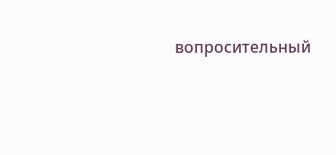вопросительный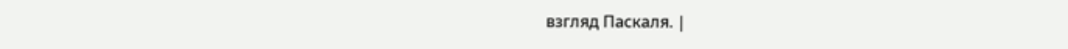взгляд Паскаля. |